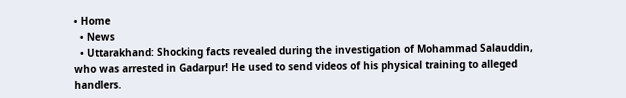• Home
  • News
  • Uttarakhand: Shocking facts revealed during the investigation of Mohammad Salauddin, who was arrested in Gadarpur! He used to send videos of his physical training to alleged handlers.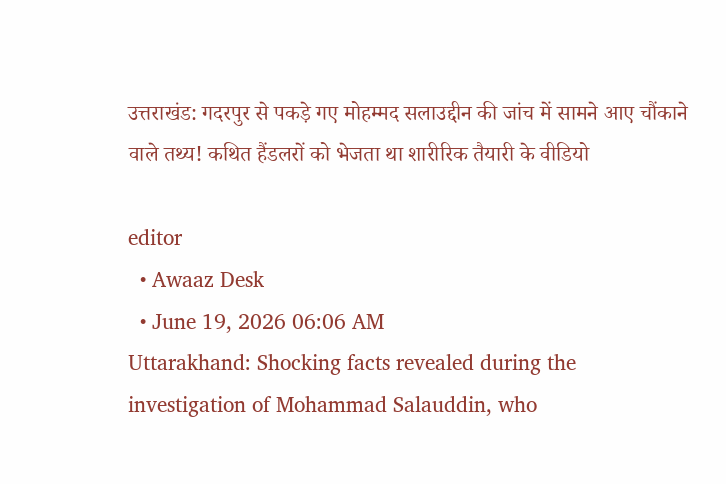उत्तराखंड: गदरपुर से पकड़े गए मोहम्मद सलाउद्दीन की जांच में सामने आए चौंकाने वाले तथ्य! कथित हैंडलरों को भेजता था शारीरिक तैयारी के वीडियो

editor
  • Awaaz Desk
  • June 19, 2026 06:06 AM
Uttarakhand: Shocking facts revealed during the investigation of Mohammad Salauddin, who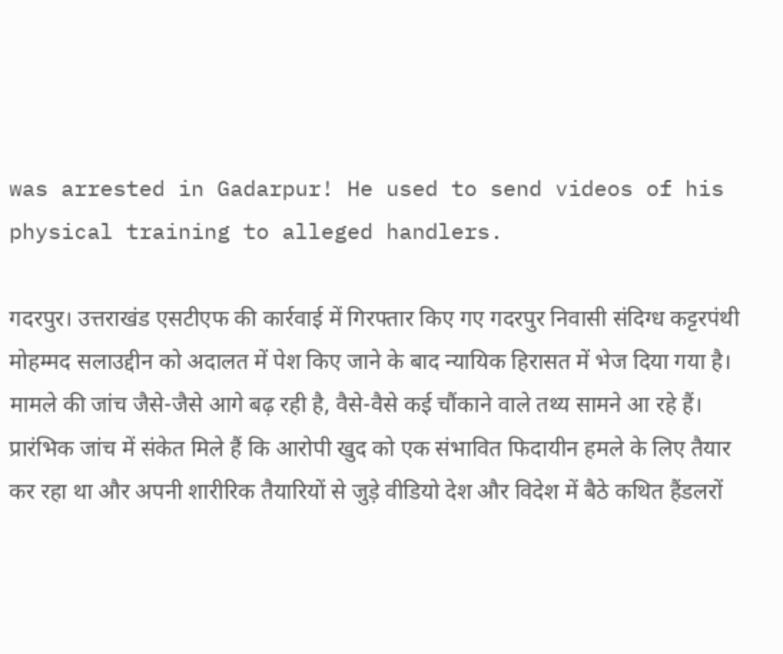was arrested in Gadarpur! He used to send videos of his physical training to alleged handlers.

गदरपुर। उत्तराखंड एसटीएफ की कार्रवाई में गिरफ्तार किए गए गदरपुर निवासी संदिग्ध कट्टरपंथी मोहम्मद सलाउद्दीन को अदालत में पेश किए जाने के बाद न्यायिक हिरासत में भेज दिया गया है। मामले की जांच जैसे-जैसे आगे बढ़ रही है, वैसे-वैसे कई चौंकाने वाले तथ्य सामने आ रहे हैं। प्रारंभिक जांच में संकेत मिले हैं कि आरोपी खुद को एक संभावित फिदायीन हमले के लिए तैयार कर रहा था और अपनी शारीरिक तैयारियों से जुड़े वीडियो देश और विदेश में बैठे कथित हैंडलरों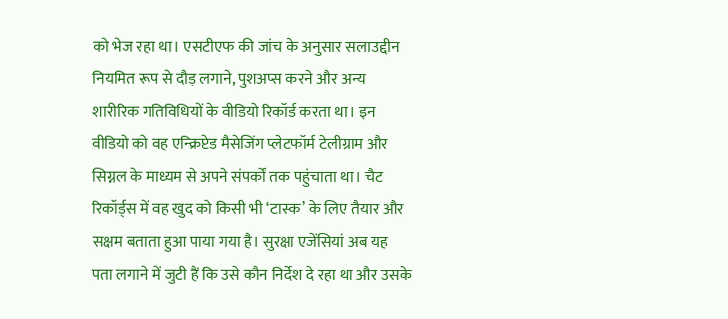को भेज रहा था। एसटीएफ की जांच के अनुसार सलाउद्दीन नियमित रूप से दौड़ लगाने, पुशअप्स करने और अन्य शारीरिक गतिविधियों के वीडियो रिकॉर्ड करता था। इन वीडियो को वह एन्क्रिप्टेड मैसेजिंग प्लेटफॉर्म टेलीग्राम और सिग्नल के माध्यम से अपने संपर्कों तक पहुंचाता था। चैट रिकॉर्ड्स में वह खुद को किसी भी ‘टास्क’ के लिए तैयार और सक्षम बताता हुआ पाया गया है। सुरक्षा एजेंसियां अब यह पता लगाने में जुटी हैं कि उसे कौन निर्देश दे रहा था और उसके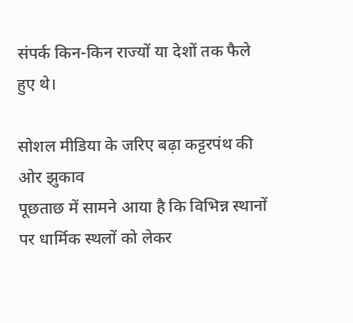संपर्क किन-किन राज्यों या देशों तक फैले हुए थे।

सोशल मीडिया के जरिए बढ़ा कट्टरपंथ की ओर झुकाव
पूछताछ में सामने आया है कि विभिन्न स्थानों पर धार्मिक स्थलों को लेकर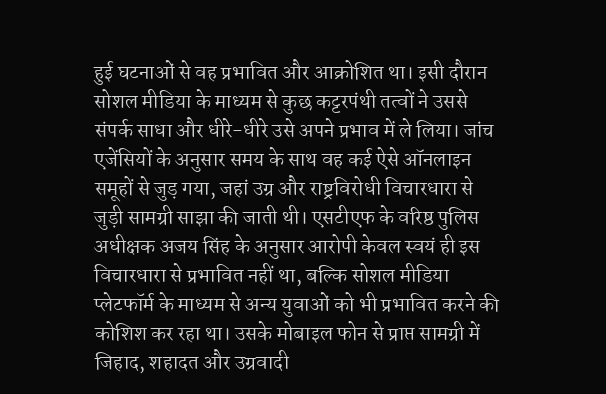हुई घटनाओं से वह प्रभावित और आक्रोशित था। इसी दौरान सोशल मीडिया के माध्यम से कुछ कट्टरपंथी तत्वों ने उससे संपर्क साधा और धीरे-धीरे उसे अपने प्रभाव में ले लिया। जांच एजेंसियों के अनुसार समय के साथ वह कई ऐसे ऑनलाइन समूहों से जुड़ गया, जहां उग्र और राष्ट्रविरोधी विचारधारा से जुड़ी सामग्री साझा की जाती थी। एसटीएफ के वरिष्ठ पुलिस अधीक्षक अजय सिंह के अनुसार आरोपी केवल स्वयं ही इस विचारधारा से प्रभावित नहीं था, बल्कि सोशल मीडिया प्लेटफॉर्म के माध्यम से अन्य युवाओं को भी प्रभावित करने की कोशिश कर रहा था। उसके मोबाइल फोन से प्राप्त सामग्री में जिहाद, शहादत और उग्रवादी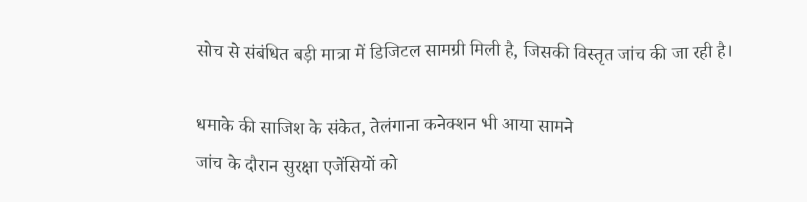सोच से संबंधित बड़ी मात्रा में डिजिटल सामग्री मिली है, जिसकी विस्तृत जांच की जा रही है।

धमाके की साजिश के संकेत, तेलंगाना कनेक्शन भी आया सामने
जांच के दौरान सुरक्षा एजेंसियों को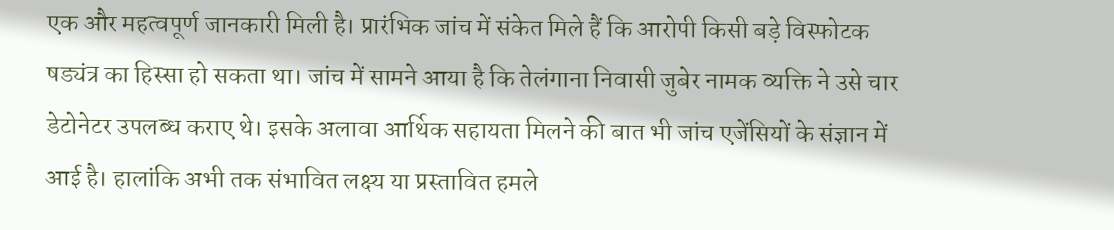एक और महत्वपूर्ण जानकारी मिली है। प्रारंभिक जांच में संकेत मिले हैं कि आरोपी किसी बड़े विस्फोटक षड्यंत्र का हिस्सा हो सकता था। जांच में सामने आया है कि तेलंगाना निवासी जुबेर नामक व्यक्ति ने उसे चार डेटोनेटर उपलब्ध कराए थे। इसके अलावा आर्थिक सहायता मिलने की बात भी जांच एजेंसियों के संज्ञान में आई है। हालांकि अभी तक संभावित लक्ष्य या प्रस्तावित हमले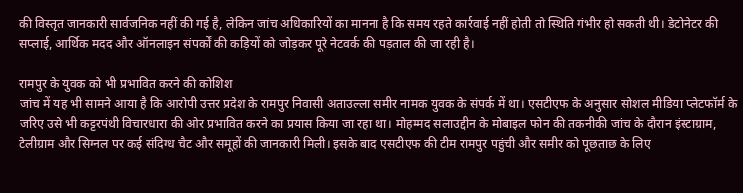की विस्तृत जानकारी सार्वजनिक नहीं की गई है, लेकिन जांच अधिकारियों का मानना है कि समय रहते कार्रवाई नहीं होती तो स्थिति गंभीर हो सकती थी। डेटोनेटर की सप्लाई, आर्थिक मदद और ऑनलाइन संपर्कों की कड़ियों को जोड़कर पूरे नेटवर्क की पड़ताल की जा रही है।

रामपुर के युवक को भी प्रभावित करने की कोशिश
जांच में यह भी सामने आया है कि आरोपी उत्तर प्रदेश के रामपुर निवासी अताउल्ला समीर नामक युवक के संपर्क में था। एसटीएफ के अनुसार सोशल मीडिया प्लेटफॉर्म के जरिए उसे भी कट्टरपंथी विचारधारा की ओर प्रभावित करने का प्रयास किया जा रहा था। मोहम्मद सलाउद्दीन के मोबाइल फोन की तकनीकी जांच के दौरान इंस्टाग्राम, टेलीग्राम और सिग्नल पर कई संदिग्ध चैट और समूहों की जानकारी मिली। इसके बाद एसटीएफ की टीम रामपुर पहुंची और समीर को पूछताछ के लिए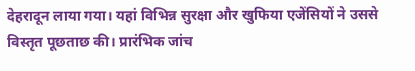देहरादून लाया गया। यहां विभिन्न सुरक्षा और खुफिया एजेंसियों ने उससे विस्तृत पूछताछ की। प्रारंभिक जांच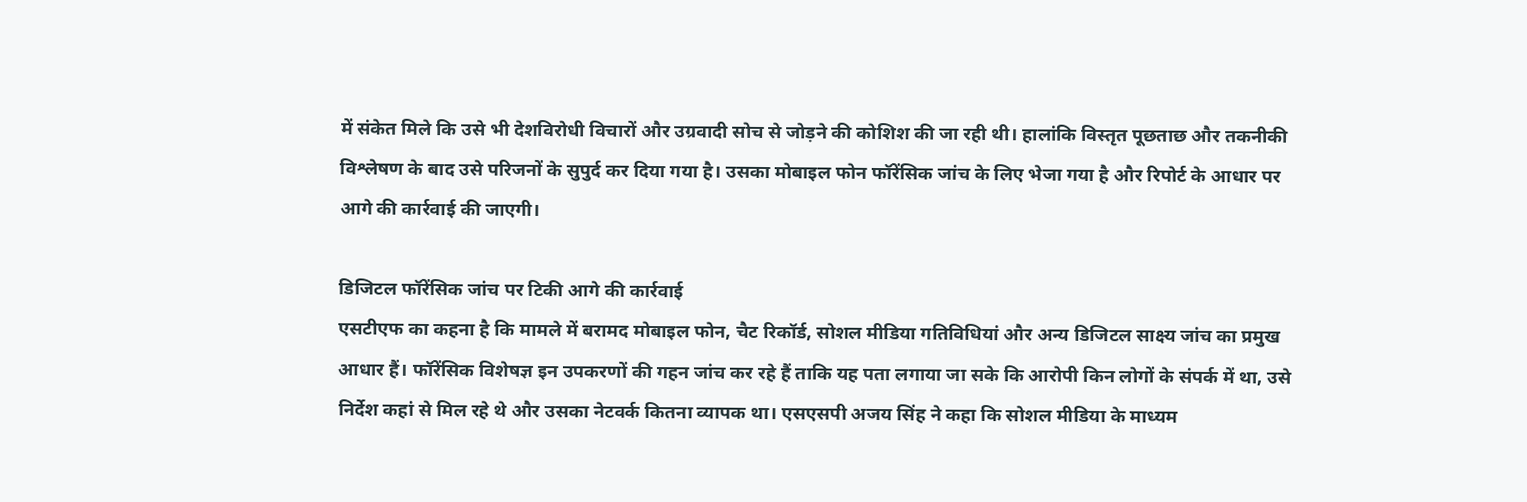में संकेत मिले कि उसे भी देशविरोधी विचारों और उग्रवादी सोच से जोड़ने की कोशिश की जा रही थी। हालांकि विस्तृत पूछताछ और तकनीकी विश्लेषण के बाद उसे परिजनों के सुपुर्द कर दिया गया है। उसका मोबाइल फोन फॉरेंसिक जांच के लिए भेजा गया है और रिपोर्ट के आधार पर आगे की कार्रवाई की जाएगी।

डिजिटल फॉरेंसिक जांच पर टिकी आगे की कार्रवाई
एसटीएफ का कहना है कि मामले में बरामद मोबाइल फोन, चैट रिकॉर्ड, सोशल मीडिया गतिविधियां और अन्य डिजिटल साक्ष्य जांच का प्रमुख आधार हैं। फॉरेंसिक विशेषज्ञ इन उपकरणों की गहन जांच कर रहे हैं ताकि यह पता लगाया जा सके कि आरोपी किन लोगों के संपर्क में था, उसे निर्देश कहां से मिल रहे थे और उसका नेटवर्क कितना व्यापक था। एसएसपी अजय सिंह ने कहा कि सोशल मीडिया के माध्यम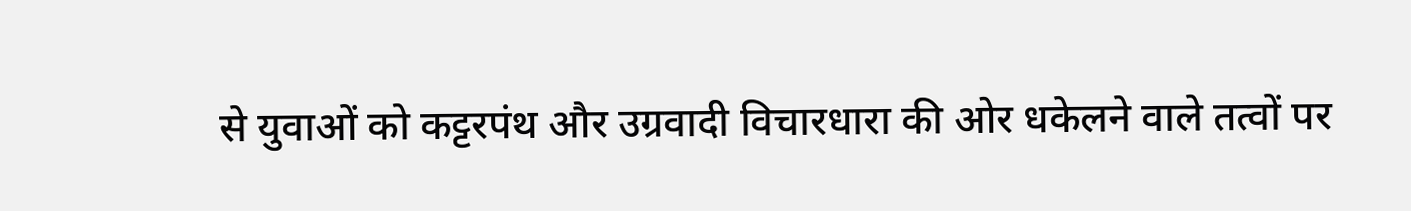से युवाओं को कट्टरपंथ और उग्रवादी विचारधारा की ओर धकेलने वाले तत्वों पर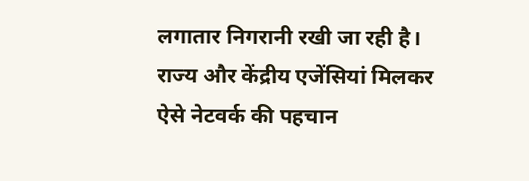लगातार निगरानी रखी जा रही है। राज्य और केंद्रीय एजेंसियां मिलकर ऐसे नेटवर्क की पहचान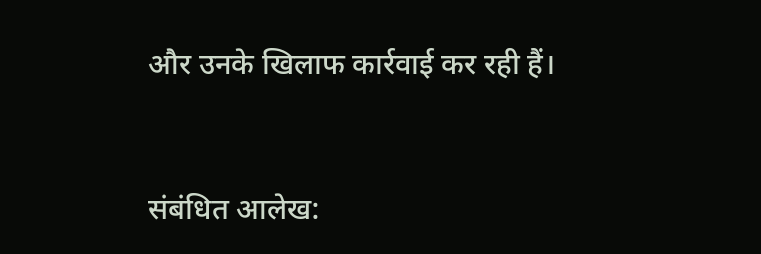और उनके खिलाफ कार्रवाई कर रही हैं।


संबंधित आलेख: